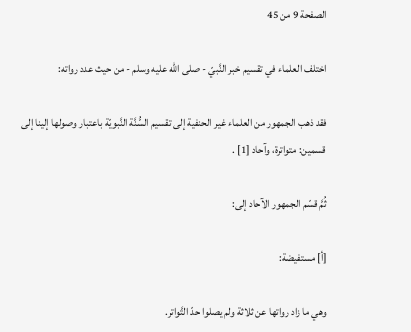الصفحة 9 من 45

اختلف العلماء في تقسيم خبر النَّبيّ - صلى الله عليه وسلم - من حيث عدد رواته:

فقد ذهب الجمهور من العلماء غير الحنفية إلى تقسيم السُّنَّة النَّبويّة باعتبار وصولها إلينا إلى قسمين: متواترة، وآحاد [1] .

ثُمَّ قسّم الجمهور الآحاد إلى:

[أ] مستفيضة:

وهي ما زاد رواتها عن ثلاثة ولم يصلوا حدّ التَّواتر.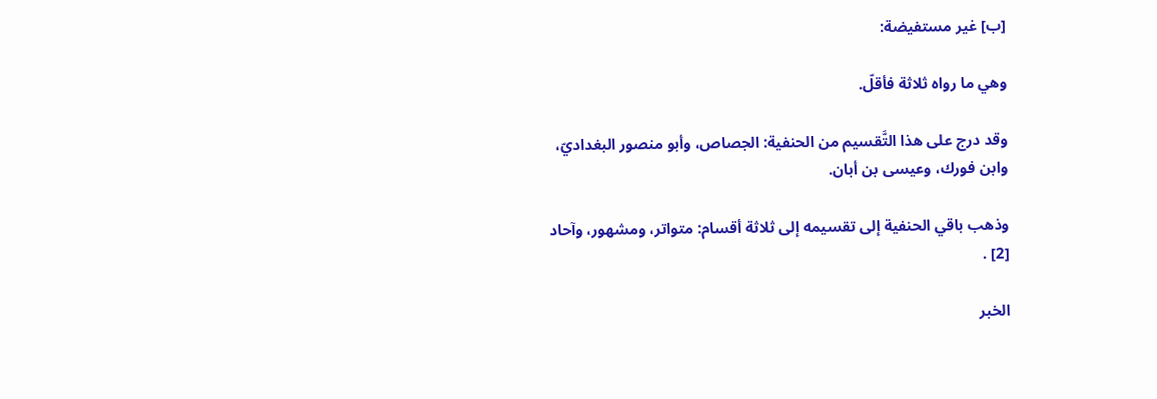[ب] غير مستفيضة:

وهي ما رواه ثلاثة فأقلّ.

وقد درج على هذا التَّقسيم من الحنفية: الجصاص، وأبو منصور البغداديّ، وابن فورك، وعيسى بن أبان.

وذهب باقي الحنفية إلى تقسيمه إلى ثلاثة أقسام: متواتر، ومشهور، وآحاد [2] .

الخبر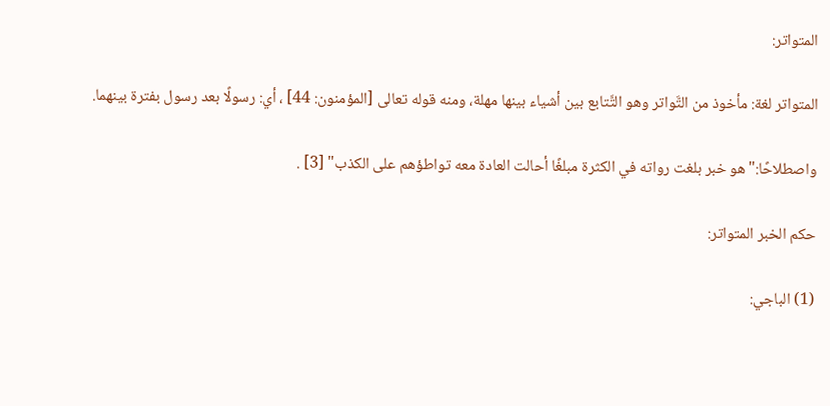المتواتر:

المتواتر لغة: مأخوذ من التَّواتر وهو التَّتابع بين أشياء بينها مهلة، ومنه قوله تعالى [المؤمنون: 44] ، أي: رسولًا بعد رسول بفترة بينهما.

واصطلاحًا:"هو خبر بلغت رواته في الكثرة مبلغًا أحالت العادة معه تواطؤهم على الكذب" [3] .

حكم الخبر المتواتر:

(1) الباجي: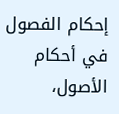إحكام الفصول في أحكام الأصول،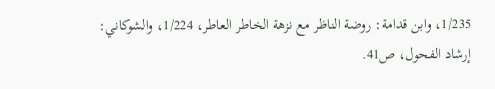1/235، وابن قدامة: روضة الناظر مع نزهة الخاطر العاطر، 1/224، والشوكاني: إرشاد الفحول، ص41.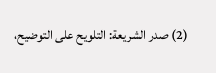(2) صدر الشريعة: التلويح على التوضيح،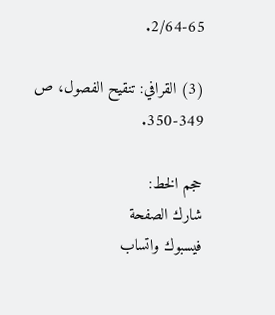2/64-65.

(3) القرافي: تنقيح الفصول، ص 349-350.

حجم الخط:
شارك الصفحة
فيسبوك واتساب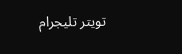تويتر تليجرام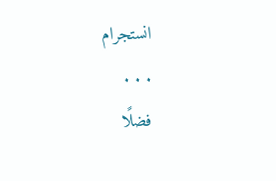انستجرام
. . .
فضلًا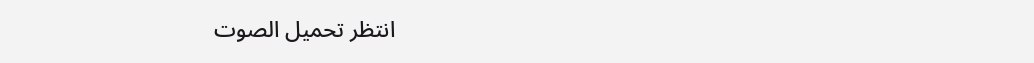انتظر تحميل الصوت